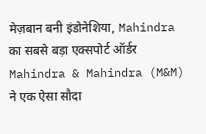मेज़बान बनी इंडोनेशिया, Mahindra का सबसे बड़ा एक्सपोर्ट ऑर्डर
Mahindra & Mahindra (M&M) ने एक ऐसा सौदा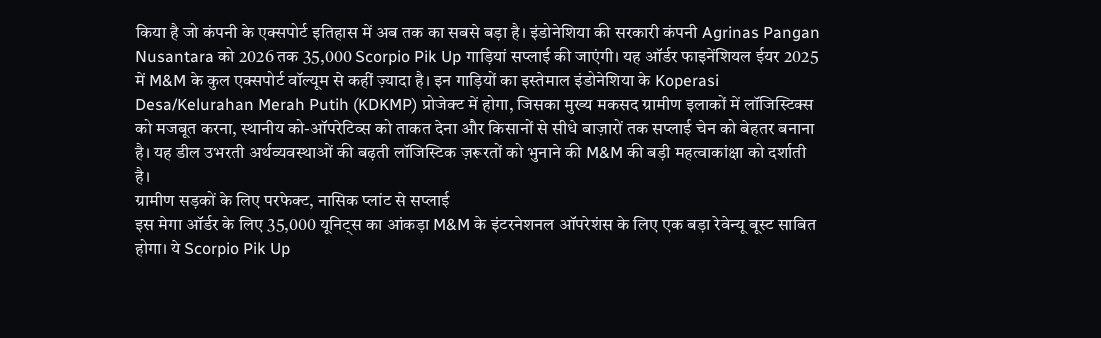किया है जो कंपनी के एक्सपोर्ट इतिहास में अब तक का सबसे बड़ा है। इंडोनेशिया की सरकारी कंपनी Agrinas Pangan Nusantara को 2026 तक 35,000 Scorpio Pik Up गाड़ियां सप्लाई की जाएंगी। यह ऑर्डर फाइनेंशियल ईयर 2025 में M&M के कुल एक्सपोर्ट वॉल्यूम से कहीं ज़्यादा है। इन गाड़ियों का इस्तेमाल इंडोनेशिया के Koperasi Desa/Kelurahan Merah Putih (KDKMP) प्रोजेक्ट में होगा, जिसका मुख्य मकसद ग्रामीण इलाकों में लॉजिस्टिक्स को मजबूत करना, स्थानीय को-ऑपरेटिव्स को ताकत देना और किसानों से सीधे बाज़ारों तक सप्लाई चेन को बेहतर बनाना है। यह डील उभरती अर्थव्यवस्थाओं की बढ़ती लॉजिस्टिक ज़रूरतों को भुनाने की M&M की बड़ी महत्वाकांक्षा को दर्शाती है।
ग्रामीण सड़कों के लिए परफेक्ट, नासिक प्लांट से सप्लाई
इस मेगा ऑर्डर के लिए 35,000 यूनिट्स का आंकड़ा M&M के इंटरनेशनल ऑपरेशंस के लिए एक बड़ा रेवेन्यू बूस्ट साबित होगा। ये Scorpio Pik Up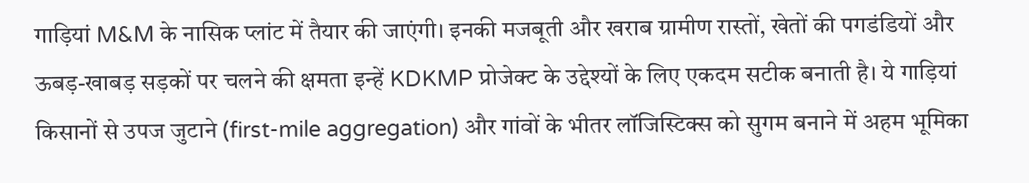गाड़ियां M&M के नासिक प्लांट में तैयार की जाएंगी। इनकी मजबूती और खराब ग्रामीण रास्तों, खेतों की पगडंडियों और ऊबड़-खाबड़ सड़कों पर चलने की क्षमता इन्हें KDKMP प्रोजेक्ट के उद्देश्यों के लिए एकदम सटीक बनाती है। ये गाड़ियां किसानों से उपज जुटाने (first-mile aggregation) और गांवों के भीतर लॉजिस्टिक्स को सुगम बनाने में अहम भूमिका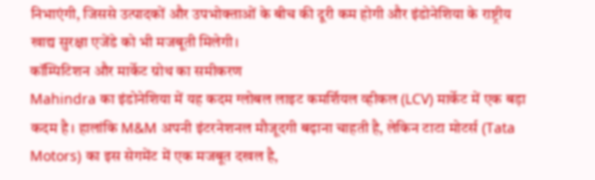निभाएंगी, जिससे उत्पादकों और उपभोक्ताओं के बीच की दूरी कम होगी और इंडोनेशिया के राष्ट्रीय खाद्य सुरक्षा एजेंडे को भी मजबूती मिलेगी।
कॉम्पिटिशन और मार्केट ग्रोथ का समीकरण
Mahindra का इंडोनेशिया में यह कदम ग्लोबल लाइट कमर्शियल व्हीकल (LCV) मार्केट में एक बड़ा कदम है। हालांकि M&M अपनी इंटरनेशनल मौजूदगी बढ़ाना चाहती है, लेकिन टाटा मोटर्स (Tata Motors) का इस सेगमेंट में एक मजबूत दखल है,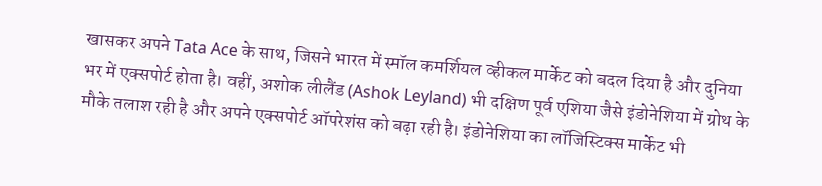खासकर अपने Tata Ace के साथ, जिसने भारत में स्मॉल कमर्शियल व्हीकल मार्केट को बदल दिया है और दुनिया भर में एक्सपोर्ट होता है। वहीं, अशोक लीलैंड (Ashok Leyland) भी दक्षिण पूर्व एशिया जैसे इंडोनेशिया में ग्रोथ के मौके तलाश रही है और अपने एक्सपोर्ट ऑपरेशंस को बढ़ा रही है। इंडोनेशिया का लॉजिस्टिक्स मार्केट भी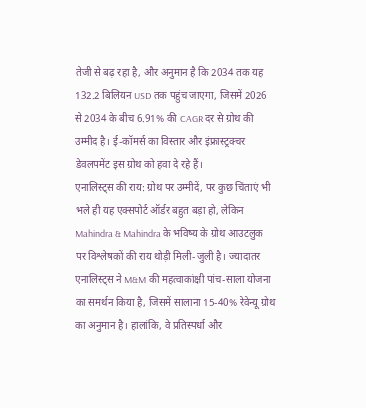तेजी से बढ़ रहा है, और अनुमान है कि 2034 तक यह 132.2 बिलियन USD तक पहुंच जाएगा, जिसमें 2026 से 2034 के बीच 6.91% की CAGR दर से ग्रोथ की उम्मीद है। ई-कॉमर्स का विस्तार और इंफ्रास्ट्रक्चर डेवलपमेंट इस ग्रोथ को हवा दे रहे हैं।
एनालिस्ट्स की राय: ग्रोथ पर उम्मीदें, पर कुछ चिंताएं भी
भले ही यह एक्सपोर्ट ऑर्डर बहुत बड़ा हो, लेकिन Mahindra & Mahindra के भविष्य के ग्रोथ आउटलुक पर विश्लेषकों की राय थोड़ी मिली-जुली है। ज्यादातर एनालिस्ट्स ने M&M की महत्वाकांक्षी पांच-साला योजना का समर्थन किया है, जिसमें सालाना 15-40% रेवेन्यू ग्रोथ का अनुमान है। हालांकि, वे प्रतिस्पर्धा और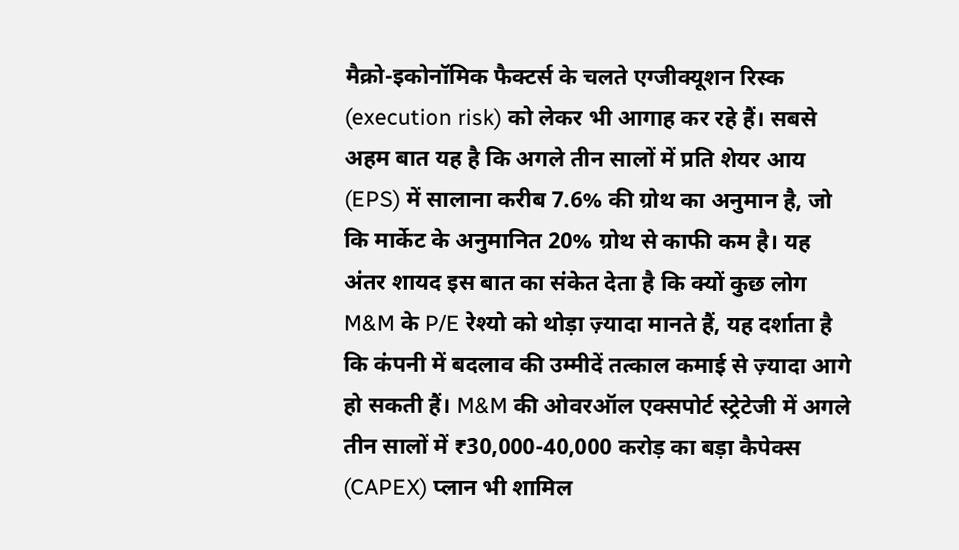मैक्रो-इकोनॉमिक फैक्टर्स के चलते एग्जीक्यूशन रिस्क (execution risk) को लेकर भी आगाह कर रहे हैं। सबसे अहम बात यह है कि अगले तीन सालों में प्रति शेयर आय (EPS) में सालाना करीब 7.6% की ग्रोथ का अनुमान है, जो कि मार्केट के अनुमानित 20% ग्रोथ से काफी कम है। यह अंतर शायद इस बात का संकेत देता है कि क्यों कुछ लोग M&M के P/E रेश्यो को थोड़ा ज़्यादा मानते हैं, यह दर्शाता है कि कंपनी में बदलाव की उम्मीदें तत्काल कमाई से ज़्यादा आगे हो सकती हैं। M&M की ओवरऑल एक्सपोर्ट स्ट्रेटेजी में अगले तीन सालों में ₹30,000-40,000 करोड़ का बड़ा कैपेक्स (CAPEX) प्लान भी शामिल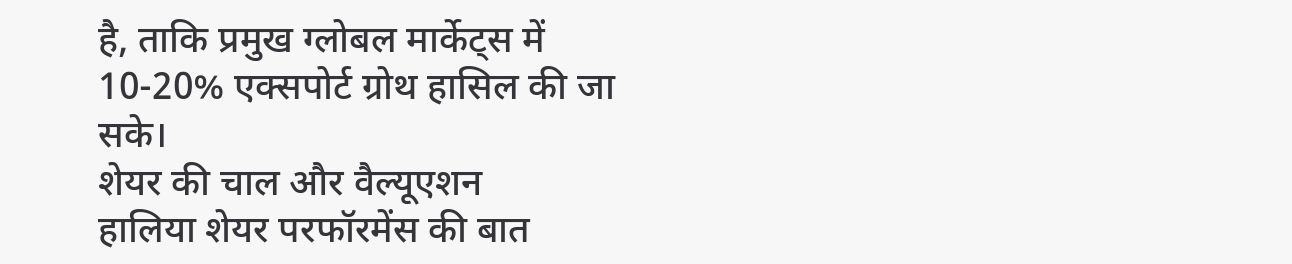है, ताकि प्रमुख ग्लोबल मार्केट्स में 10-20% एक्सपोर्ट ग्रोथ हासिल की जा सके।
शेयर की चाल और वैल्यूएशन
हालिया शेयर परफॉरमेंस की बात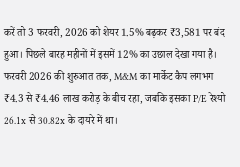करें तो 3 फरवरी, 2026 को शेयर 1.5% बढ़कर ₹3,581 पर बंद हुआ। पिछले बारह महीनों में इसमें 12% का उछाल देखा गया है। फरवरी 2026 की शुरुआत तक, M&M का मार्केट कैप लगभग ₹4.3 से ₹4.46 लाख करोड़ के बीच रहा, जबकि इसका P/E रेश्यो 26.1x से 30.82x के दायरे में था।